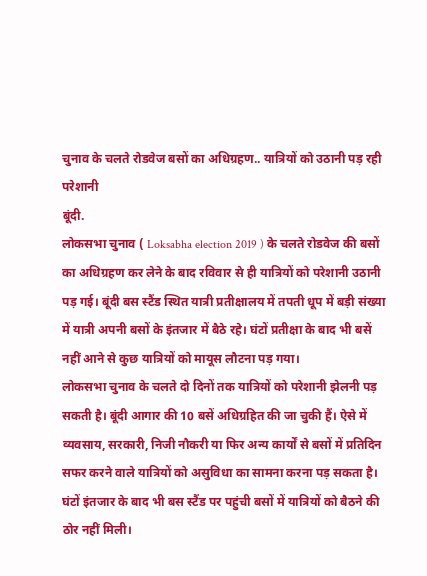चुनाव के चलते रोडवेज बसों का अधिग्रहण.. यात्रियों को उठानी पड़ रही परेशानी
बूंदी.
लोकसभा चुनाव ( Loksabha election 2019 ) के चलते रोडवेज की बसों का अधिग्रहण कर लेने के बाद रविवार से ही यात्रियों को परेशानी उठानी पड़ गई। बूंदी बस स्टैंड स्थित यात्री प्रतीक्षालय में तपती धूप में बड़ी संख्या में यात्री अपनी बसों के इंतजार में बैठे रहे। घंटों प्रतीक्षा के बाद भी बसें नहीं आने से कुछ यात्रियों को मायूस लौटना पड़ गया।
लोकसभा चुनाव के चलते दो दिनों तक यात्रियों को परेशानी झेलनी पड़ सकती है। बूंदी आगार की 10 बसें अधिग्रहित की जा चुकी हैं। ऐसे में व्यवसाय, सरकारी, निजी नौकरी या फिर अन्य कार्यों से बसों में प्रतिदिन सफर करने वाले यात्रियों को असुविधा का सामना करना पड़ सकता है। घंटों इंतजार के बाद भी बस स्टैंड पर पहुंची बसों में यात्रियों को बैठने की ठोर नहीं मिली।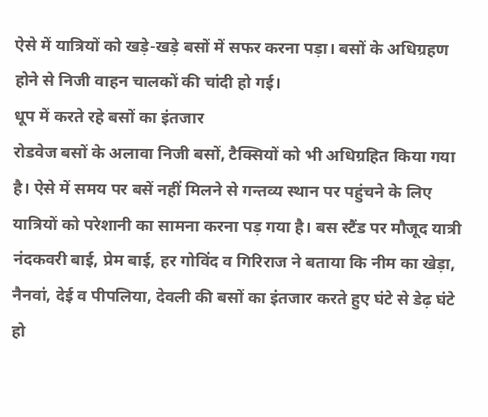ऐसे में यात्रियों को खड़े-खड़े बसों में सफर करना पड़ा। बसों के अधिग्रहण होने से निजी वाहन चालकों की चांदी हो गई।
धूप में करते रहे बसों का इंतजार
रोडवेज बसों के अलावा निजी बसों, टैक्सियों को भी अधिग्रहित किया गया है। ऐसे में समय पर बसें नहीं मिलने से गन्तव्य स्थान पर पहुंचने के लिए यात्रियों को परेशानी का सामना करना पड़ गया है। बस स्टैंड पर मौजूद यात्री नंदकवरी बाई, प्रेम बाई, हर गोविंद व गिरिराज ने बताया कि नीम का खेड़ा, नैनवां, देई व पीपलिया, देवली की बसों का इंतजार करते हुए घंटे से डेढ़ घंटे हो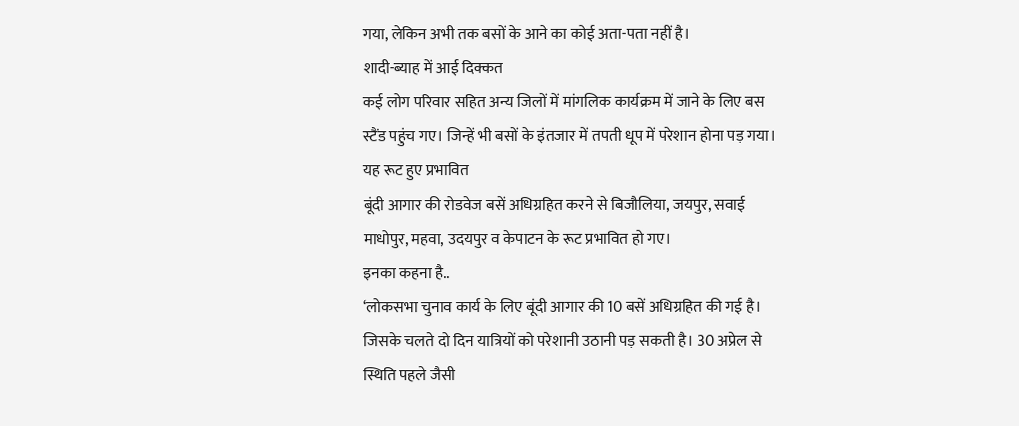गया, लेकिन अभी तक बसों के आने का कोई अता-पता नहीं है।
शादी-ब्याह में आई दिक्कत
कई लोग परिवार सहित अन्य जिलों में मांगलिक कार्यक्रम में जाने के लिए बस स्टैंड पहुंच गए। जिन्हें भी बसों के इंतजार में तपती धूप में परेशान होना पड़ गया।
यह रूट हुए प्रभावित
बूंदी आगार की रोडवेज बसें अधिग्रहित करने से बिजौलिया, जयपुर, सवाई माधोपुर, महवा, उदयपुर व केपाटन के रूट प्रभावित हो गए।
इनका कहना है..
‘लोकसभा चुनाव कार्य के लिए बूंदी आगार की 10 बसें अधिग्रहित की गई है। जिसके चलते दो दिन यात्रियों को परेशानी उठानी पड़ सकती है। 30 अप्रेल से स्थिति पहले जैसी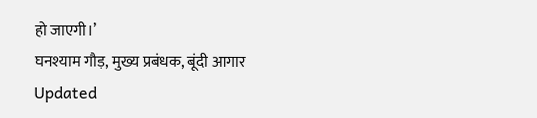हो जाएगी।’
घनश्याम गौड़, मुख्य प्रबंधक, बूंदी आगार
Updated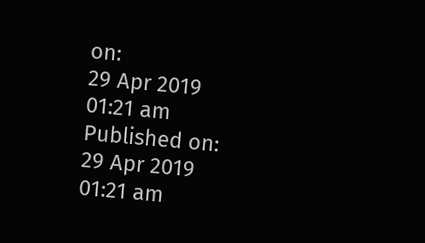on:
29 Apr 2019 01:21 am
Published on:
29 Apr 2019 01:21 am